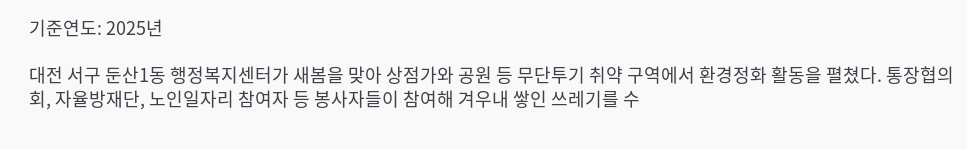기준연도: 2025년

대전 서구 둔산1동 행정복지센터가 새봄을 맞아 상점가와 공원 등 무단투기 취약 구역에서 환경정화 활동을 펼쳤다. 통장협의회, 자율방재단, 노인일자리 참여자 등 봉사자들이 참여해 겨우내 쌓인 쓰레기를 수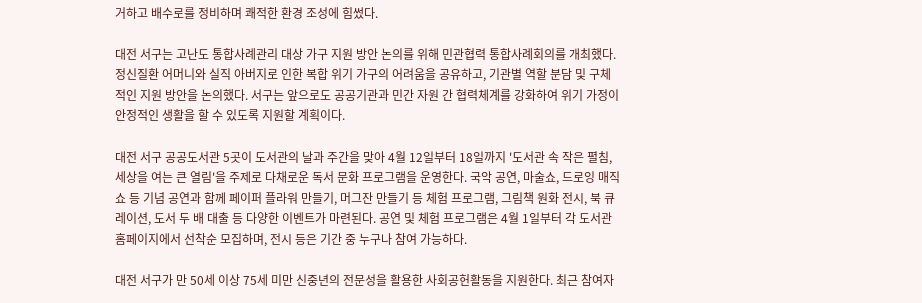거하고 배수로를 정비하며 쾌적한 환경 조성에 힘썼다.

대전 서구는 고난도 통합사례관리 대상 가구 지원 방안 논의를 위해 민관협력 통합사례회의를 개최했다. 정신질환 어머니와 실직 아버지로 인한 복합 위기 가구의 어려움을 공유하고, 기관별 역할 분담 및 구체적인 지원 방안을 논의했다. 서구는 앞으로도 공공기관과 민간 자원 간 협력체계를 강화하여 위기 가정이 안정적인 생활을 할 수 있도록 지원할 계획이다.

대전 서구 공공도서관 5곳이 도서관의 날과 주간을 맞아 4월 12일부터 18일까지 '도서관 속 작은 펼침, 세상을 여는 큰 열림'을 주제로 다채로운 독서 문화 프로그램을 운영한다. 국악 공연, 마술쇼, 드로잉 매직쇼 등 기념 공연과 함께 페이퍼 플라워 만들기, 머그잔 만들기 등 체험 프로그램, 그림책 원화 전시, 북 큐레이션, 도서 두 배 대출 등 다양한 이벤트가 마련된다. 공연 및 체험 프로그램은 4월 1일부터 각 도서관 홈페이지에서 선착순 모집하며, 전시 등은 기간 중 누구나 참여 가능하다.

대전 서구가 만 50세 이상 75세 미만 신중년의 전문성을 활용한 사회공헌활동을 지원한다. 최근 참여자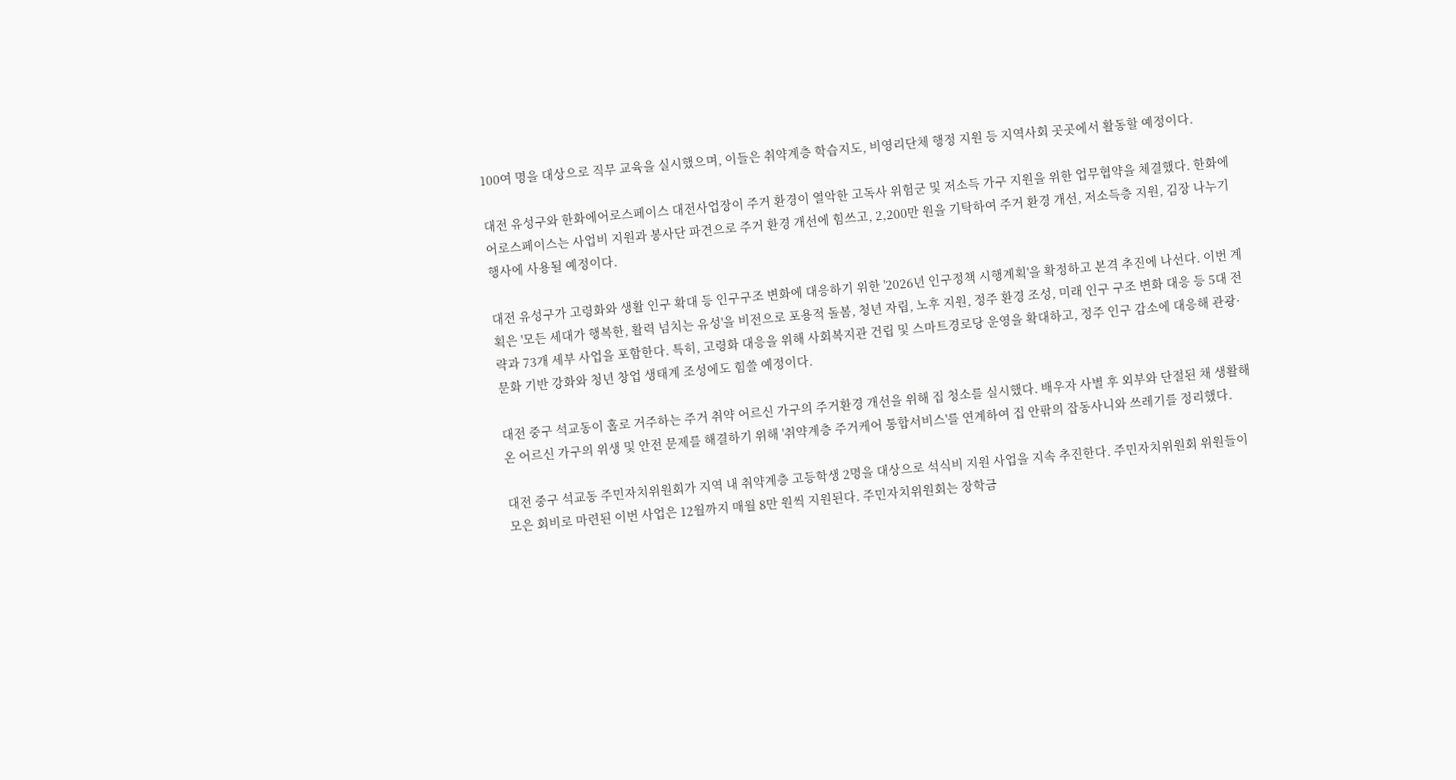100여 명을 대상으로 직무 교육을 실시했으며, 이들은 취약계층 학습지도, 비영리단체 행정 지원 등 지역사회 곳곳에서 활동할 예정이다.

대전 유성구와 한화에어로스페이스 대전사업장이 주거 환경이 열악한 고독사 위험군 및 저소득 가구 지원을 위한 업무협약을 체결했다. 한화에어로스페이스는 사업비 지원과 봉사단 파견으로 주거 환경 개선에 힘쓰고, 2,200만 원을 기탁하여 주거 환경 개선, 저소득층 지원, 김장 나누기 행사에 사용될 예정이다.

대전 유성구가 고령화와 생활 인구 확대 등 인구구조 변화에 대응하기 위한 '2026년 인구정책 시행계획'을 확정하고 본격 추진에 나선다. 이번 계획은 '모든 세대가 행복한, 활력 넘치는 유성'을 비전으로 포용적 돌봄, 청년 자립, 노후 지원, 정주 환경 조성, 미래 인구 구조 변화 대응 등 5대 전략과 73개 세부 사업을 포함한다. 특히, 고령화 대응을 위해 사회복지관 건립 및 스마트경로당 운영을 확대하고, 정주 인구 감소에 대응해 관광·문화 기반 강화와 청년 창업 생태계 조성에도 힘쓸 예정이다.

대전 중구 석교동이 홀로 거주하는 주거 취약 어르신 가구의 주거환경 개선을 위해 집 청소를 실시했다. 배우자 사별 후 외부와 단절된 채 생활해 온 어르신 가구의 위생 및 안전 문제를 해결하기 위해 '취약계층 주거케어 통합서비스'를 연계하여 집 안팎의 잡동사니와 쓰레기를 정리했다.

대전 중구 석교동 주민자치위원회가 지역 내 취약계층 고등학생 2명을 대상으로 석식비 지원 사업을 지속 추진한다. 주민자치위원회 위원들이 모은 회비로 마련된 이번 사업은 12월까지 매월 8만 원씩 지원된다. 주민자치위원회는 장학금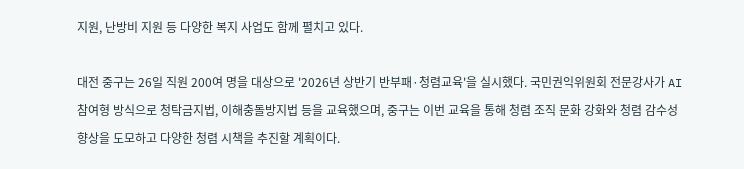지원, 난방비 지원 등 다양한 복지 사업도 함께 펼치고 있다.

대전 중구는 26일 직원 200여 명을 대상으로 '2026년 상반기 반부패·청렴교육'을 실시했다. 국민권익위원회 전문강사가 AI 참여형 방식으로 청탁금지법, 이해충돌방지법 등을 교육했으며, 중구는 이번 교육을 통해 청렴 조직 문화 강화와 청렴 감수성 향상을 도모하고 다양한 청렴 시책을 추진할 계획이다.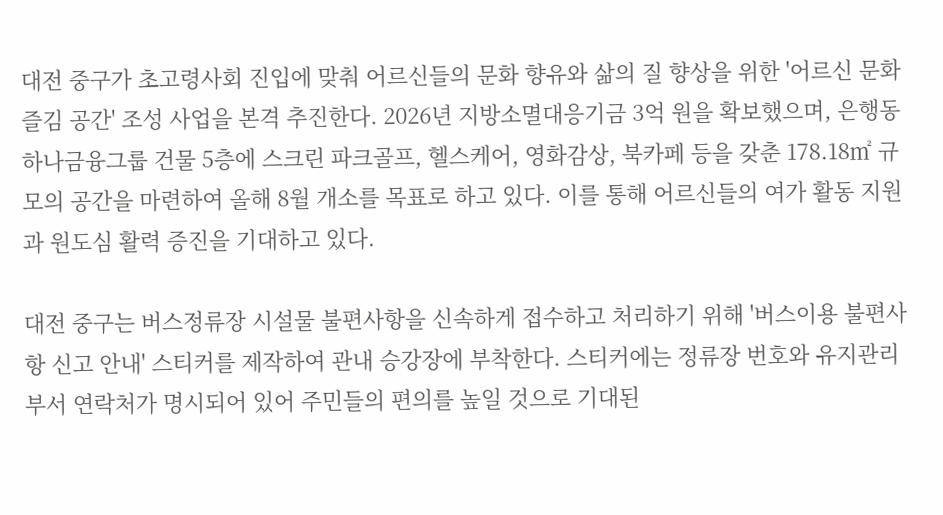대전 중구가 초고령사회 진입에 맞춰 어르신들의 문화 향유와 삶의 질 향상을 위한 '어르신 문화즐김 공간' 조성 사업을 본격 추진한다. 2026년 지방소멸대응기금 3억 원을 확보했으며, 은행동 하나금융그룹 건물 5층에 스크린 파크골프, 헬스케어, 영화감상, 북카페 등을 갖춘 178.18㎡ 규모의 공간을 마련하여 올해 8월 개소를 목표로 하고 있다. 이를 통해 어르신들의 여가 활동 지원과 원도심 활력 증진을 기대하고 있다.

대전 중구는 버스정류장 시설물 불편사항을 신속하게 접수하고 처리하기 위해 '버스이용 불편사항 신고 안내' 스티커를 제작하여 관내 승강장에 부착한다. 스티커에는 정류장 번호와 유지관리 부서 연락처가 명시되어 있어 주민들의 편의를 높일 것으로 기대된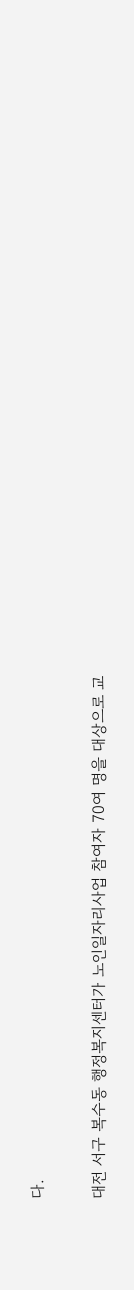다.

대전 서구 복수동 행정복지센터가 노인일자리사업 참여자 70여 명을 대상으로 교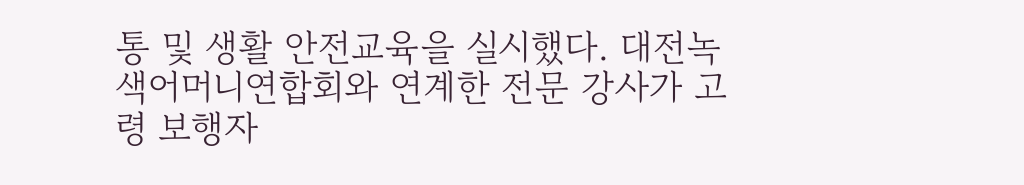통 및 생활 안전교육을 실시했다. 대전녹색어머니연합회와 연계한 전문 강사가 고령 보행자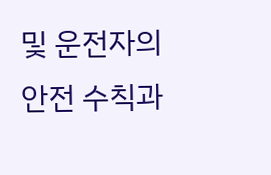및 운전자의 안전 수칙과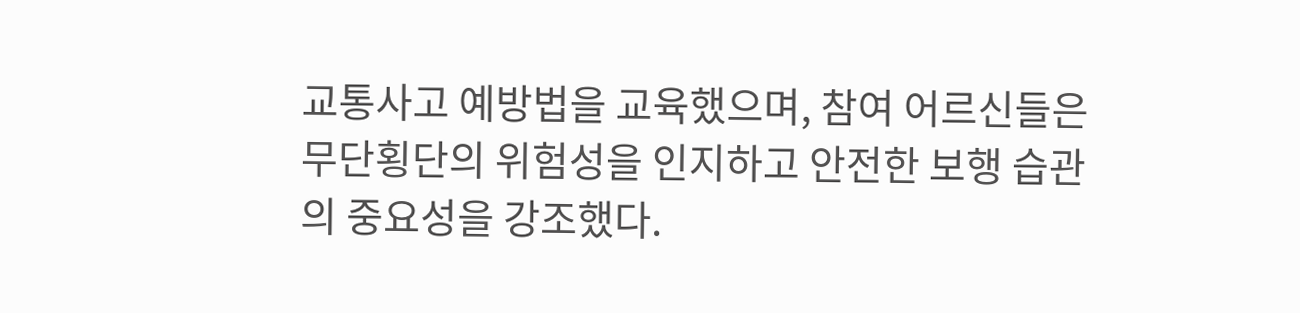교통사고 예방법을 교육했으며, 참여 어르신들은 무단횡단의 위험성을 인지하고 안전한 보행 습관의 중요성을 강조했다.